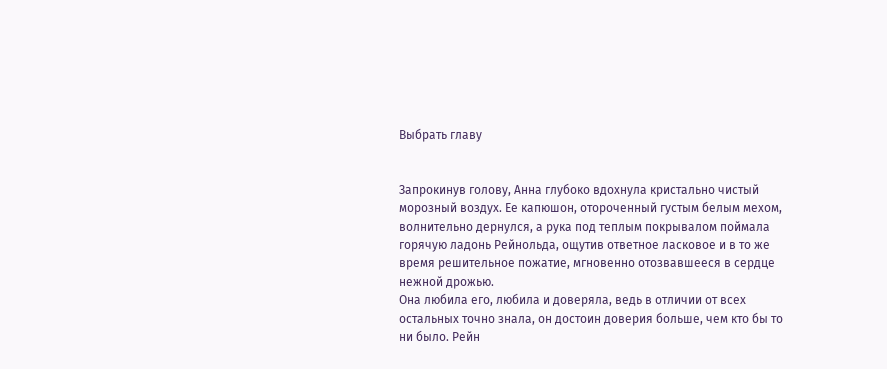Выбрать главу


Запрокинув голову, Анна глубоко вдохнула кристально чистый морозный воздух. Ее капюшон, отороченный густым белым мехом, волнительно дернулся, а рука под теплым покрывалом поймала горячую ладонь Рейнольда, ощутив ответное ласковое и в то же время решительное пожатие, мгновенно отозвавшееся в сердце нежной дрожью.
Она любила его, любила и доверяла, ведь в отличии от всех остальных точно знала, он достоин доверия больше, чем кто бы то ни было. Рейн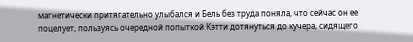магнетически притягательно улыбался и Бель без труда поняла, что сейчас он ее поцелует, пользуясь очередной попыткой Кэтти дотянуться до кучера, сидящего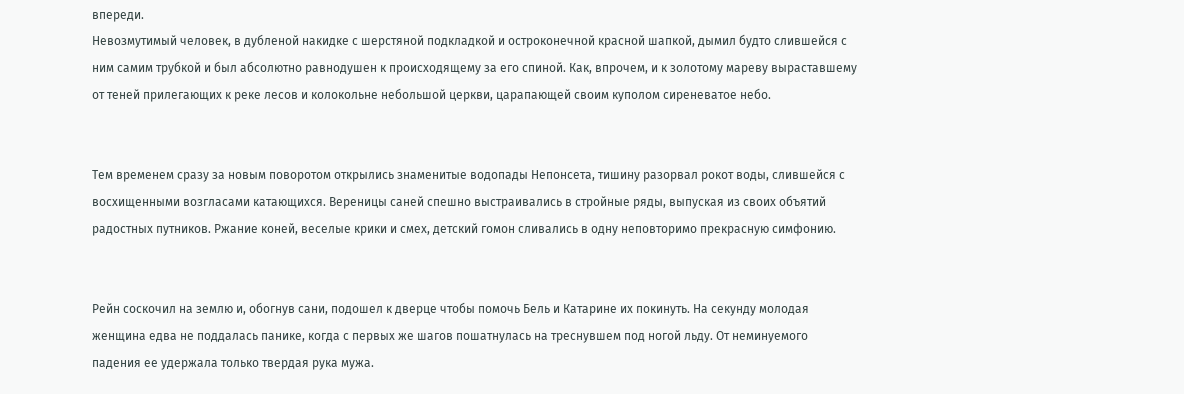впереди.
Невозмутимый человек, в дубленой накидке с шерстяной подкладкой и остроконечной красной шапкой, дымил будто слившейся с ним самим трубкой и был абсолютно равнодушен к происходящему за его спиной. Как, впрочем, и к золотому мареву выраставшему от теней прилегающих к реке лесов и колокольне небольшой церкви, царапающей своим куполом сиреневатое небо.


Тем временем сразу за новым поворотом открылись знаменитые водопады Непонсета, тишину разорвал рокот воды, слившейся с восхищенными возгласами катающихся. Вереницы саней спешно выстраивались в стройные ряды, выпуская из своих объятий радостных путников. Ржание коней, веселые крики и смех, детский гомон сливались в одну неповторимо прекрасную симфонию.


Рейн соскочил на землю и, обогнув сани, подошел к дверце чтобы помочь Бель и Катарине их покинуть. На секунду молодая женщина едва не поддалась панике, когда с первых же шагов пошатнулась на треснувшем под ногой льду. От неминуемого падения ее удержала только твердая рука мужа.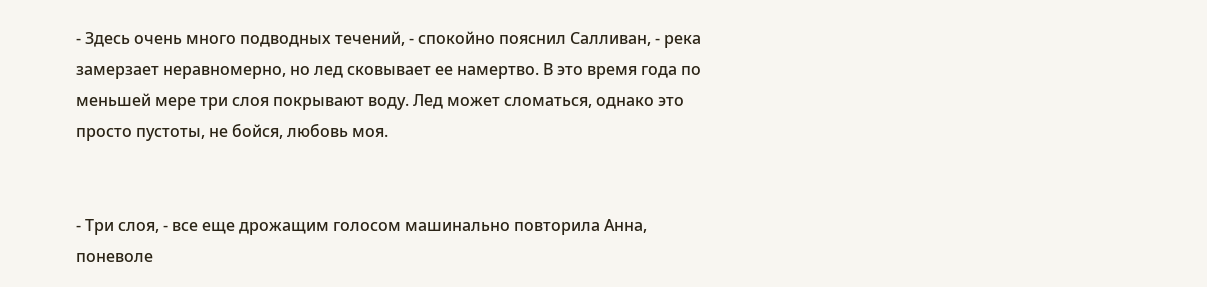- Здесь очень много подводных течений, - спокойно пояснил Салливан, - река замерзает неравномерно, но лед сковывает ее намертво. В это время года по меньшей мере три слоя покрывают воду. Лед может сломаться, однако это просто пустоты, не бойся, любовь моя.


- Три слоя, - все еще дрожащим голосом машинально повторила Анна, поневоле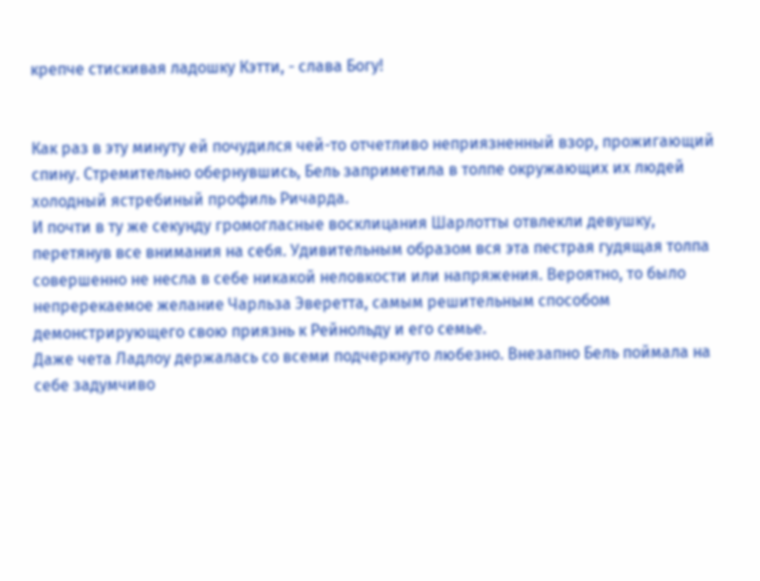крепче стискивая ладошку Кэтти, - слава Богу!


Как раз в эту минуту ей почудился чей-то отчетливо неприязненный взор, прожигающий спину. Стремительно обернувшись, Бель заприметила в толпе окружающих их людей холодный ястребиный профиль Ричарда.
И почти в ту же секунду громогласные восклицания Шарлотты отвлекли девушку, перетянув все внимания на себя. Удивительным образом вся эта пестрая гудящая толпа совершенно не несла в себе никакой неловкости или напряжения. Вероятно, то было непререкаемое желание Чарльза Эверетта, самым решительным способом демонстрирующего свою приязнь к Рейнольду и его семье.
Даже чета Ладлоу держалась со всеми подчеркнуто любезно. Внезапно Бель поймала на себе задумчиво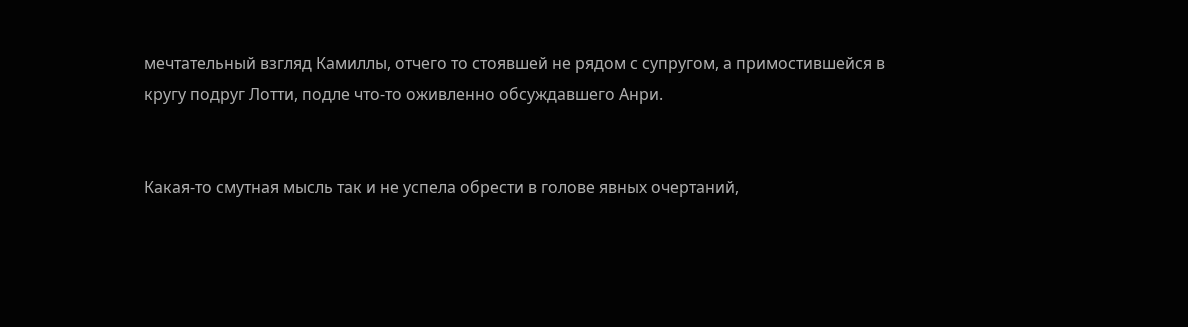мечтательный взгляд Камиллы, отчего то стоявшей не рядом с супругом, а примостившейся в кругу подруг Лотти, подле что-то оживленно обсуждавшего Анри.


Какая-то смутная мысль так и не успела обрести в голове явных очертаний,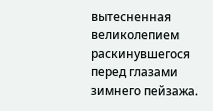вытесненная великолепием раскинувшегося перед глазами зимнего пейзажа.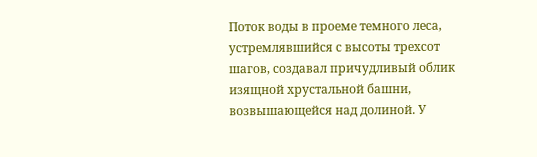Поток воды в проеме темного леса, устремлявшийся с высоты трехсот шагов, создавал причудливый облик изящной хрустальной башни, возвышающейся над долиной. У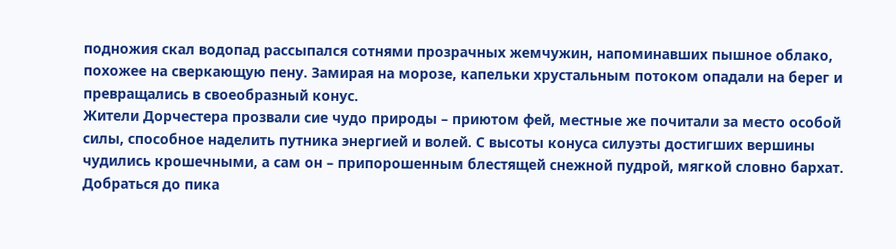подножия скал водопад рассыпался сотнями прозрачных жемчужин, напоминавших пышное облако, похожее на сверкающую пену. Замирая на морозе, капельки хрустальным потоком опадали на берег и превращались в своеобразный конус.
Жители Дорчестера прозвали сие чудо природы – приютом фей, местные же почитали за место особой силы, способное наделить путника энергией и волей. С высоты конуса силуэты достигших вершины чудились крошечными, а сам он – припорошенным блестящей снежной пудрой, мягкой словно бархат. Добраться до пика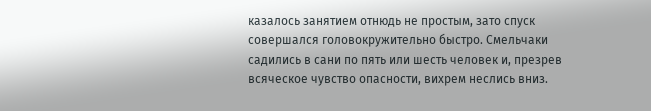казалось занятием отнюдь не простым, зато спуск совершался головокружительно быстро. Смельчаки садились в сани по пять или шесть человек и, презрев всяческое чувство опасности, вихрем неслись вниз.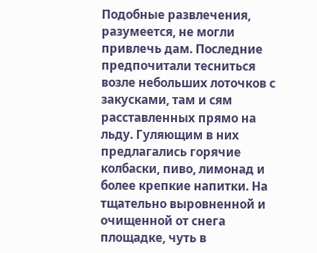Подобные развлечения, разумеется, не могли привлечь дам. Последние предпочитали тесниться возле небольших лоточков с закусками, там и сям расставленных прямо на льду. Гуляющим в них предлагались горячие колбаски, пиво, лимонад и более крепкие напитки. На тщательно выровненной и очищенной от снега площадке, чуть в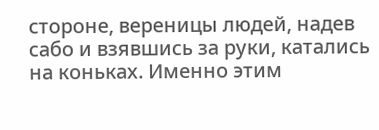стороне, вереницы людей, надев сабо и взявшись за руки, катались на коньках. Именно этим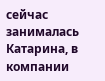сейчас занималась Катарина, в компании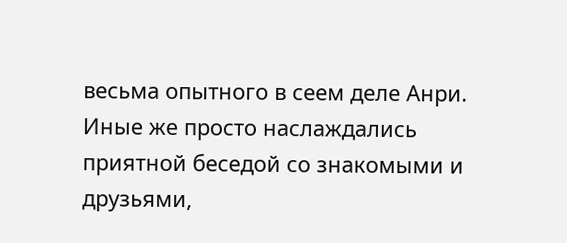весьма опытного в сеем деле Анри. Иные же просто наслаждались приятной беседой со знакомыми и друзьями,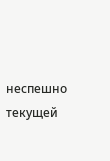неспешно текущей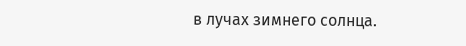в лучах зимнего солнца.